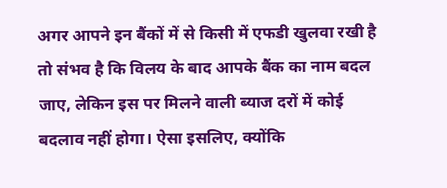अगर आपने इन बैंकों में से किसी में एफडी खुलवा रखी है तो संभव है कि विलय के बाद आपके बैंक का नाम बदल जाए, लेकिन इस पर मिलने वाली ब्याज दरों में कोई बदलाव नहीं होगा। ऐसा इसलिए, क्योंकि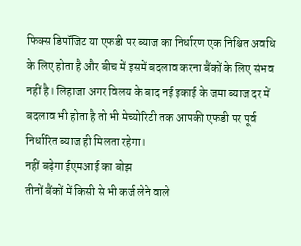फिक्स डिपॉजिट या एफडी पर ब्याज का निर्धारण एक निश्चित अवधि के लिए होता है और बीच में इसमें बदलाव करना बैंकों के लिए संभव नहीं है। लिहाजा अगर विलय के बाद नई इकाई के जमा ब्याज दर में बदलाव भी होता है तो भी मेच्योरिटी तक आपकी एफडी पर पूर्व निर्धारित ब्याज ही मिलता रहेगा।
नहीं बढ़ेगा ईएमआई का बोझ
तीनों बैंकों में किसी से भी कर्ज लेने वाले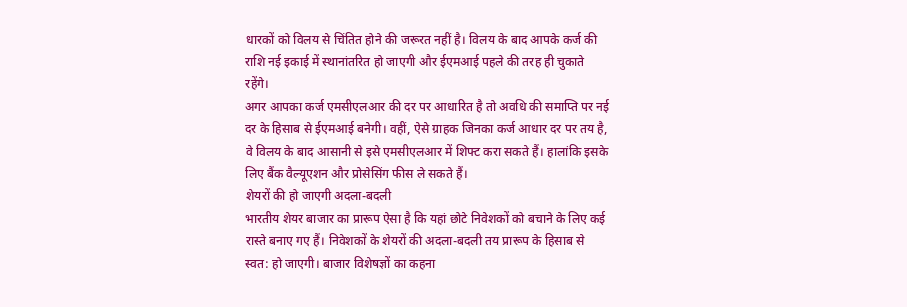धारकों को विलय से चिंतित होने की जरूरत नहीं है। विलय के बाद आपके कर्ज की राशि नई इकाई में स्थानांतरित हो जाएगी और ईएमआई पहले की तरह ही चुकाते रहेंगे।
अगर आपका कर्ज एमसीएलआर की दर पर आधारित है तो अवधि की समाप्ति पर नई दर के हिसाब से ईएमआई बनेगी। वहीं, ऐसे ग्राहक जिनका कर्ज आधार दर पर तय है, वे विलय के बाद आसानी से इसे एमसीएलआर में शिफ्ट करा सकते हैं। हालांकि इसके लिए बैंक वैल्यूएशन और प्रोसेसिंग फीस ले सकते हैं।
शेयरों की हो जाएगी अदला-बदली
भारतीय शेयर बाजार का प्रारूप ऐसा है कि यहां छोटे निवेशकों को बचाने के लिए कई रास्ते बनाए गए हैं। निवेशकों के शेयरों की अदला-बदली तय प्रारूप के हिसाब से स्वत: हो जाएगी। बाजार विशेषज्ञों का कहना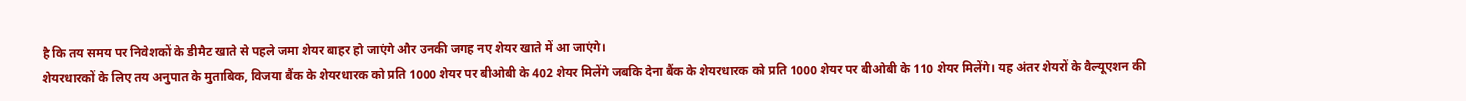है कि तय समय पर निवेशकों के डीमैट खाते से पहले जमा शेयर बाहर हो जाएंगे और उनकी जगह नए शेयर खाते में आ जाएंगे।
शेयरधारकों के लिए तय अनुपात के मुताबिक, विजया बैंक के शेयरधारक को प्रति 1000 शेयर पर बीओबी के 402 शेयर मिलेंगे जबकि देना बैंक के शेयरधारक को प्रति 1000 शेयर पर बीओबी के 110 शेयर मिलेंगे। यह अंतर शेयरों के वैल्यूएशन की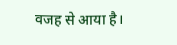वजह से आया है।